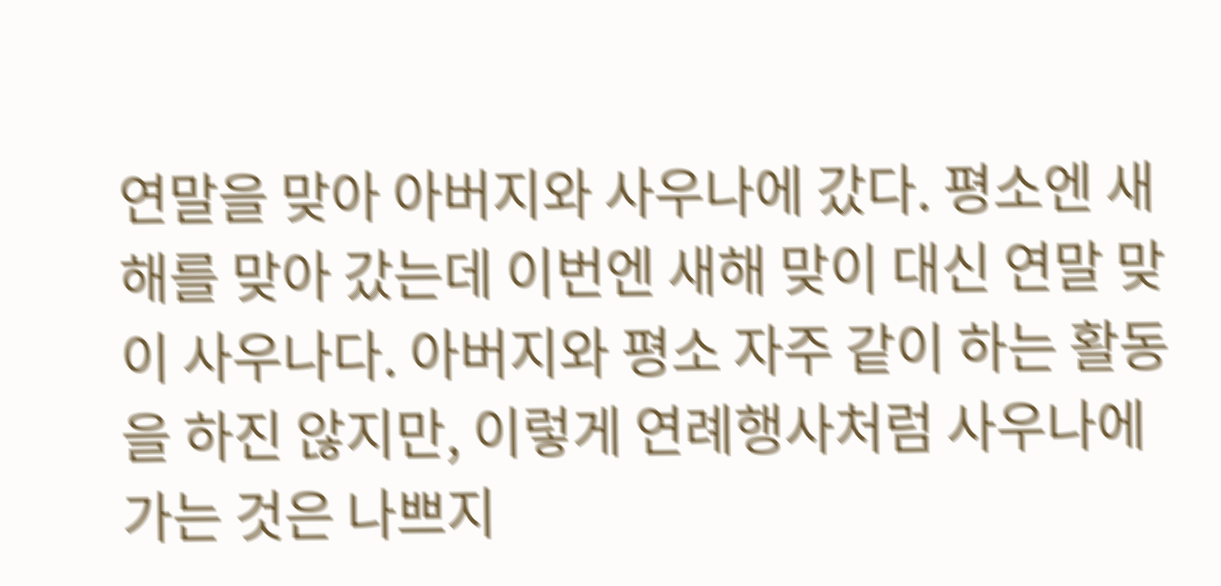연말을 맞아 아버지와 사우나에 갔다. 평소엔 새해를 맞아 갔는데 이번엔 새해 맞이 대신 연말 맞이 사우나다. 아버지와 평소 자주 같이 하는 활동을 하진 않지만, 이렇게 연례행사처럼 사우나에 가는 것은 나쁘지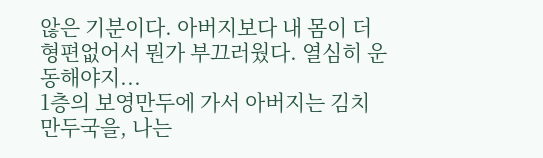않은 기분이다. 아버지보다 내 몸이 더 형편없어서 뭔가 부끄러웠다. 열심히 운동해야지...
1층의 보영만두에 가서 아버지는 김치 만두국을, 나는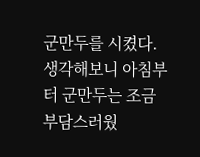군만두를 시켰다. 생각해보니 아침부터 군만두는 조금 부담스러웠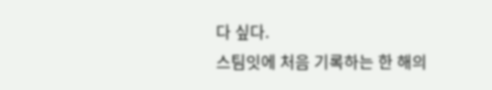다 싶다.
스팀잇에 처음 기록하는 한 해의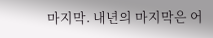마지막. 내년의 마지막은 어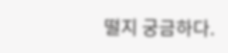떨지 궁금하다.